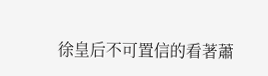徐皇后不可置信的看著蕭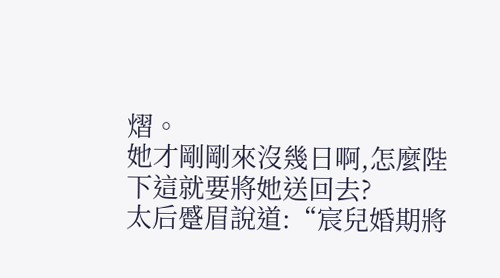熠。
她才剛剛來沒幾日啊,怎麼陛下這就要將她送回去?
太后蹙眉說道:“宸兒婚期將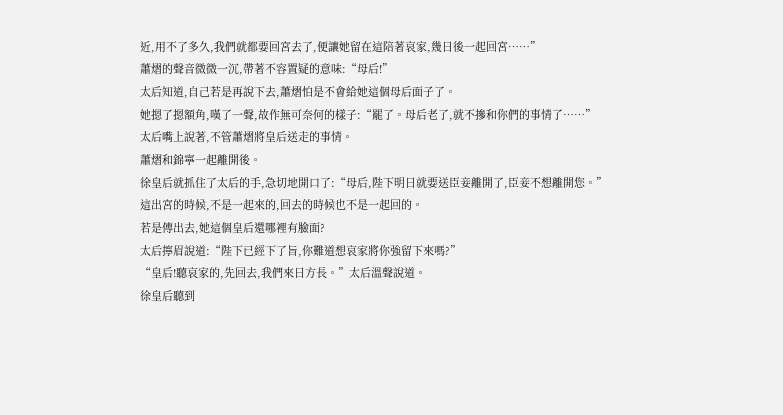近,用不了多久,我們就都要回宮去了,便讓她留在這陪著哀家,幾日後一起回宮……”
蕭熠的聲音微微一沉,帶著不容置疑的意味:“母后!”
太后知道,自己若是再說下去,蕭熠怕是不會給她這個母后面子了。
她摁了摁額角,嘆了一聲,故作無可奈何的樣子:“罷了。母后老了,就不摻和你們的事情了……”
太后嘴上說著,不管蕭熠將皇后送走的事情。
蕭熠和錦寧一起離開後。
徐皇后就抓住了太后的手,急切地開口了:“母后,陛下明日就要送臣妾離開了,臣妾不想離開您。”
這出宮的時候,不是一起來的,回去的時候也不是一起回的。
若是傳出去,她這個皇后還哪裡有臉面?
太后擰眉說道:“陛下已經下了旨,你難道想哀家將你強留下來嗎?”
“皇后!聽哀家的,先回去,我們來日方長。”太后溫聲說道。
徐皇后聽到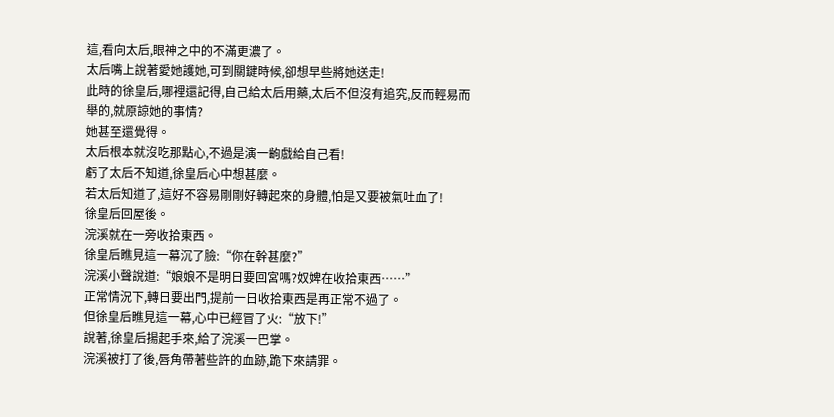這,看向太后,眼神之中的不滿更濃了。
太后嘴上說著愛她護她,可到關鍵時候,卻想早些將她送走!
此時的徐皇后,哪裡還記得,自己給太后用藥,太后不但沒有追究,反而輕易而舉的,就原諒她的事情?
她甚至還覺得。
太后根本就沒吃那點心,不過是演一齣戲給自己看!
虧了太后不知道,徐皇后心中想甚麼。
若太后知道了,這好不容易剛剛好轉起來的身體,怕是又要被氣吐血了!
徐皇后回屋後。
浣溪就在一旁收拾東西。
徐皇后瞧見這一幕沉了臉:“你在幹甚麼?”
浣溪小聲說道:“娘娘不是明日要回宮嗎?奴婢在收拾東西……”
正常情況下,轉日要出門,提前一日收拾東西是再正常不過了。
但徐皇后瞧見這一幕,心中已經冒了火:“放下!”
說著,徐皇后揚起手來,給了浣溪一巴掌。
浣溪被打了後,唇角帶著些許的血跡,跪下來請罪。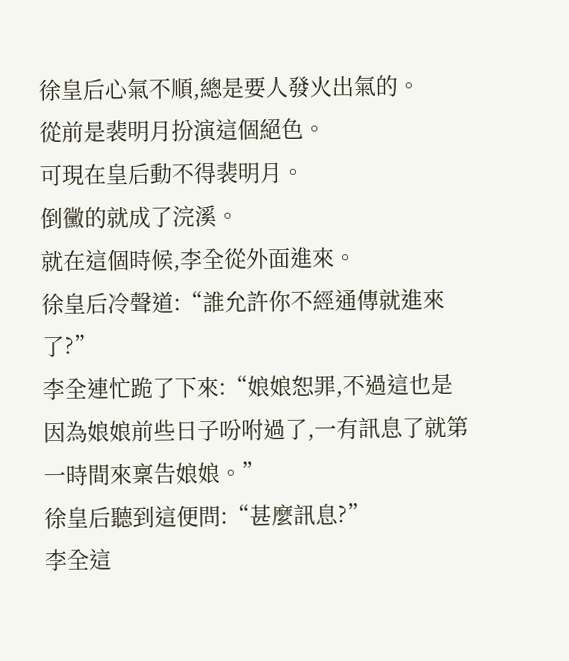徐皇后心氣不順,總是要人發火出氣的。
從前是裴明月扮演這個絕色。
可現在皇后動不得裴明月。
倒黴的就成了浣溪。
就在這個時候,李全從外面進來。
徐皇后冷聲道:“誰允許你不經通傳就進來了?”
李全連忙跪了下來:“娘娘恕罪,不過這也是因為娘娘前些日子吩咐過了,一有訊息了就第一時間來稟告娘娘。”
徐皇后聽到這便問:“甚麼訊息?”
李全這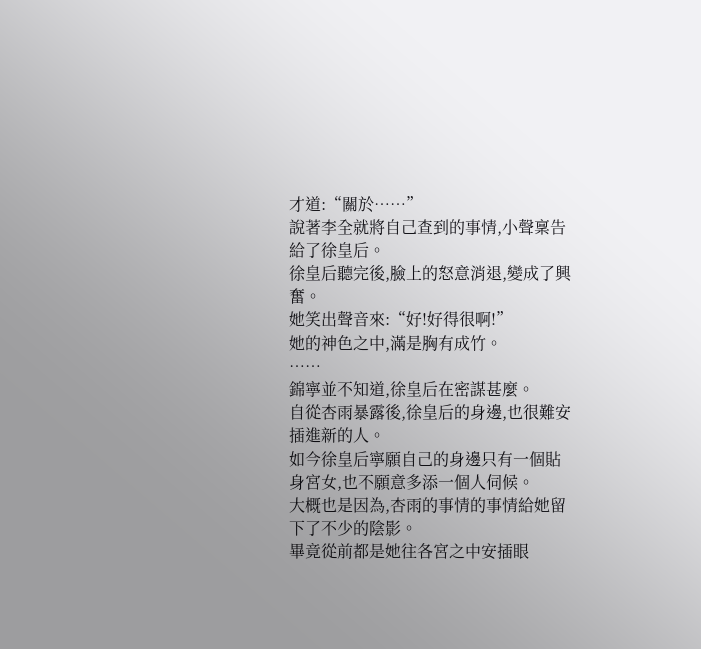才道:“關於……”
說著李全就將自己查到的事情,小聲稟告給了徐皇后。
徐皇后聽完後,臉上的怒意消退,變成了興奮。
她笑出聲音來:“好!好得很啊!”
她的神色之中,滿是胸有成竹。
……
錦寧並不知道,徐皇后在密謀甚麼。
自從杏雨暴露後,徐皇后的身邊,也很難安插進新的人。
如今徐皇后寧願自己的身邊只有一個貼身宮女,也不願意多添一個人伺候。
大概也是因為,杏雨的事情的事情給她留下了不少的陰影。
畢竟從前都是她往各宮之中安插眼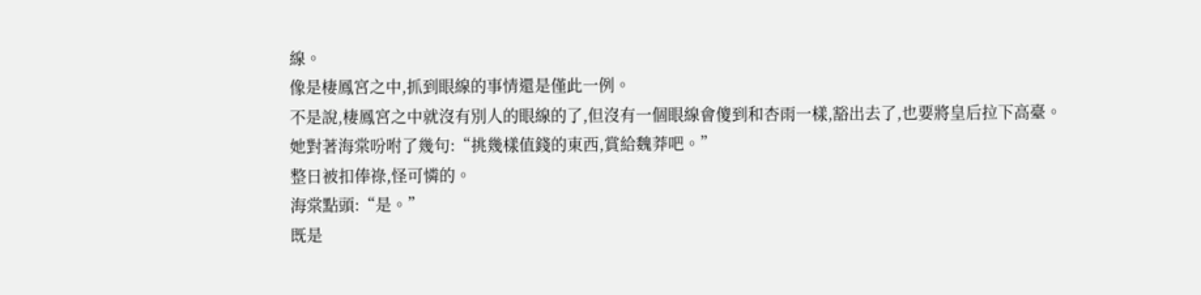線。
像是棲鳳宮之中,抓到眼線的事情還是僅此一例。
不是說,棲鳳宮之中就沒有別人的眼線的了,但沒有一個眼線會傻到和杏雨一樣,豁出去了,也要將皇后拉下高臺。
她對著海棠吩咐了幾句:“挑幾樣值錢的東西,賞給魏莽吧。”
整日被扣俸祿,怪可憐的。
海棠點頭:“是。”
既是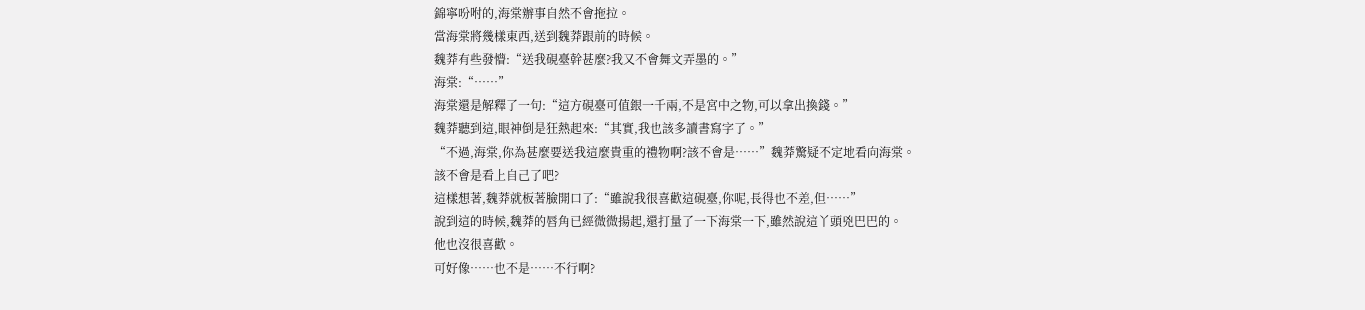錦寧吩咐的,海棠辦事自然不會拖拉。
當海棠將幾樣東西,送到魏莽跟前的時候。
魏莽有些發懵:“送我硯臺幹甚麼?我又不會舞文弄墨的。”
海棠:“……”
海棠還是解釋了一句:“這方硯臺可值銀一千兩,不是宮中之物,可以拿出換錢。”
魏莽聽到這,眼神倒是狂熱起來:“其實,我也該多讀書寫字了。”
“不過,海棠,你為甚麼要送我這麼貴重的禮物啊?該不會是……”魏莽驚疑不定地看向海棠。
該不會是看上自己了吧?
這樣想著,魏莽就板著臉開口了:“雖說我很喜歡這硯臺,你呢,長得也不差,但……”
說到這的時候,魏莽的唇角已經微微揚起,還打量了一下海棠一下,雖然說這丫頭兇巴巴的。
他也沒很喜歡。
可好像……也不是……不行啊?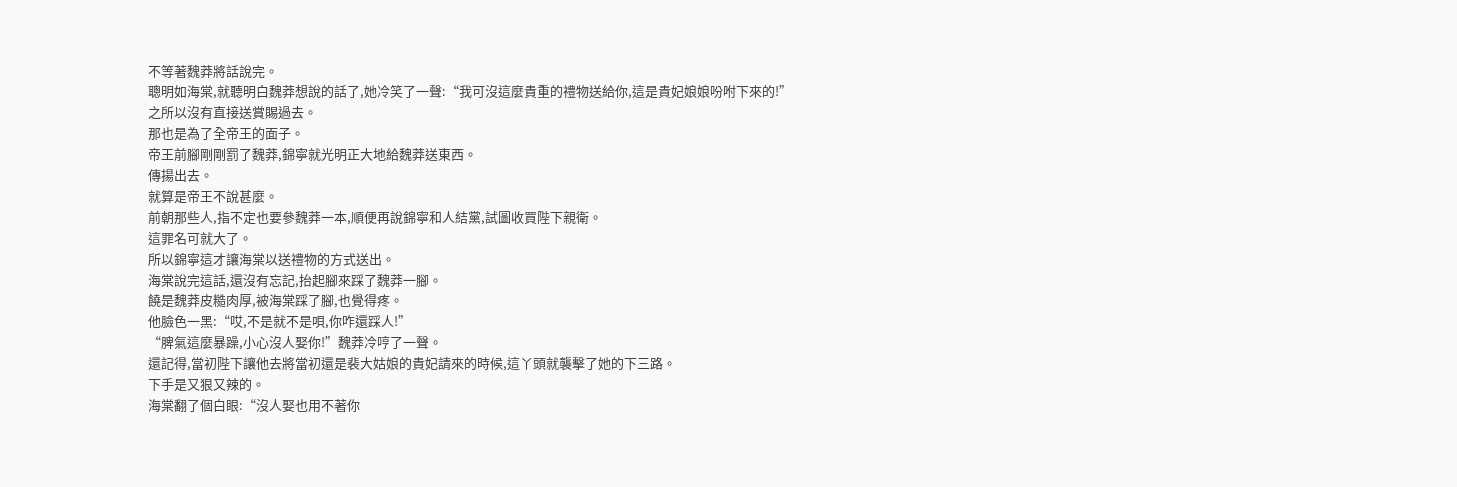不等著魏莽將話說完。
聰明如海棠,就聽明白魏莽想說的話了,她冷笑了一聲:“我可沒這麼貴重的禮物送給你,這是貴妃娘娘吩咐下來的!”
之所以沒有直接送賞賜過去。
那也是為了全帝王的面子。
帝王前腳剛剛罰了魏莽,錦寧就光明正大地給魏莽送東西。
傳揚出去。
就算是帝王不說甚麼。
前朝那些人,指不定也要參魏莽一本,順便再說錦寧和人結黨,試圖收買陛下親衛。
這罪名可就大了。
所以錦寧這才讓海棠以送禮物的方式送出。
海棠說完這話,還沒有忘記,抬起腳來踩了魏莽一腳。
饒是魏莽皮糙肉厚,被海棠踩了腳,也覺得疼。
他臉色一黑:“哎,不是就不是唄,你咋還踩人!”
“脾氣這麼暴躁,小心沒人娶你!”魏莽冷哼了一聲。
還記得,當初陛下讓他去將當初還是裴大姑娘的貴妃請來的時候,這丫頭就襲擊了她的下三路。
下手是又狠又辣的。
海棠翻了個白眼:“沒人娶也用不著你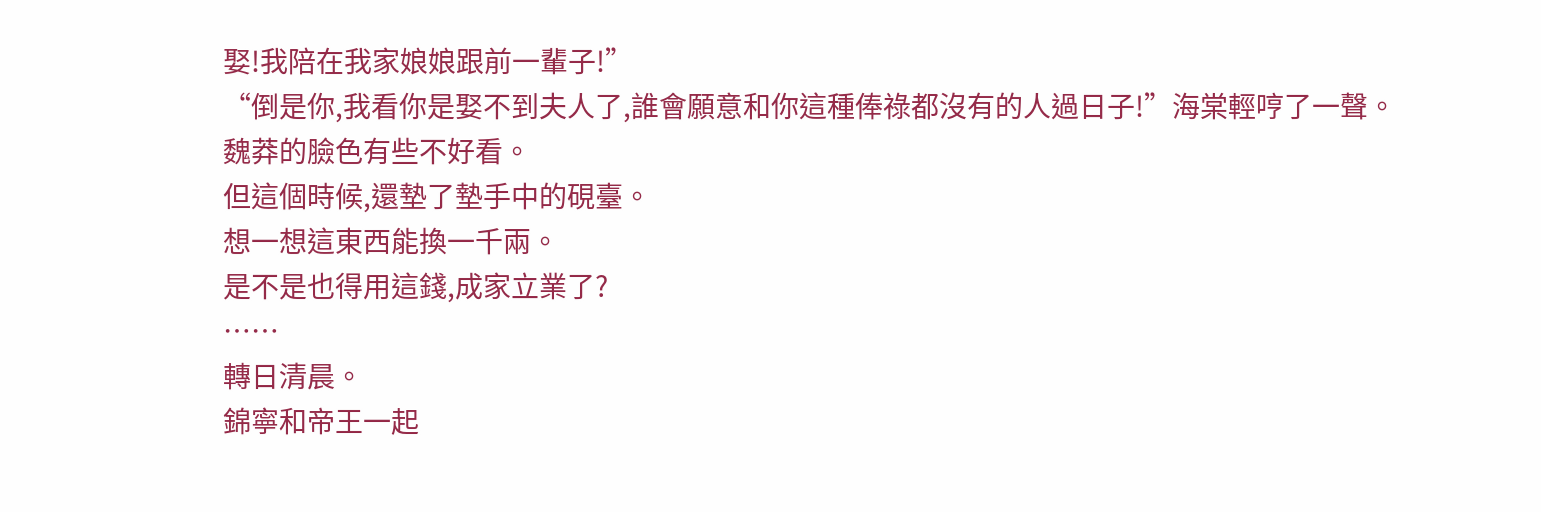娶!我陪在我家娘娘跟前一輩子!”
“倒是你,我看你是娶不到夫人了,誰會願意和你這種俸祿都沒有的人過日子!”海棠輕哼了一聲。
魏莽的臉色有些不好看。
但這個時候,還墊了墊手中的硯臺。
想一想這東西能換一千兩。
是不是也得用這錢,成家立業了?
……
轉日清晨。
錦寧和帝王一起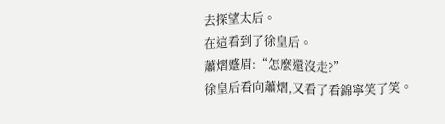去探望太后。
在這看到了徐皇后。
蕭熠蹙眉:“怎麼還沒走?”
徐皇后看向蕭熠,又看了看錦寧笑了笑。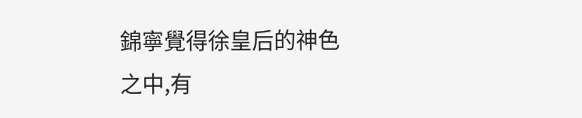錦寧覺得徐皇后的神色之中,有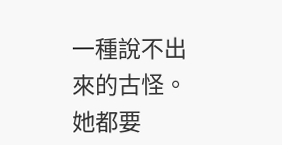一種說不出來的古怪。
她都要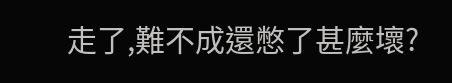走了,難不成還憋了甚麼壞?